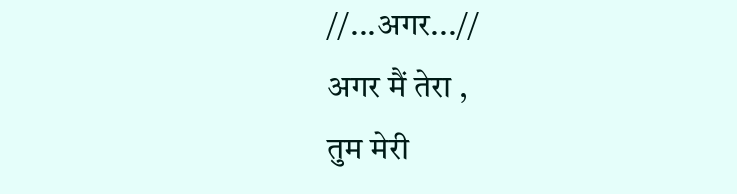//...अगर...//
अगर मैं तेरा ,
तुम मेरी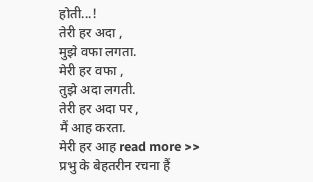होती...!
तेरी हर अदा ,
मुझे वफा लगता.
मेरी हर वफा ,
तुझे अदा लगती.
तेरी हर अदा पर ,
मैं आह करता.
मेरी हर आह read more >>
प्रभु के बेहतरीन रचना हैं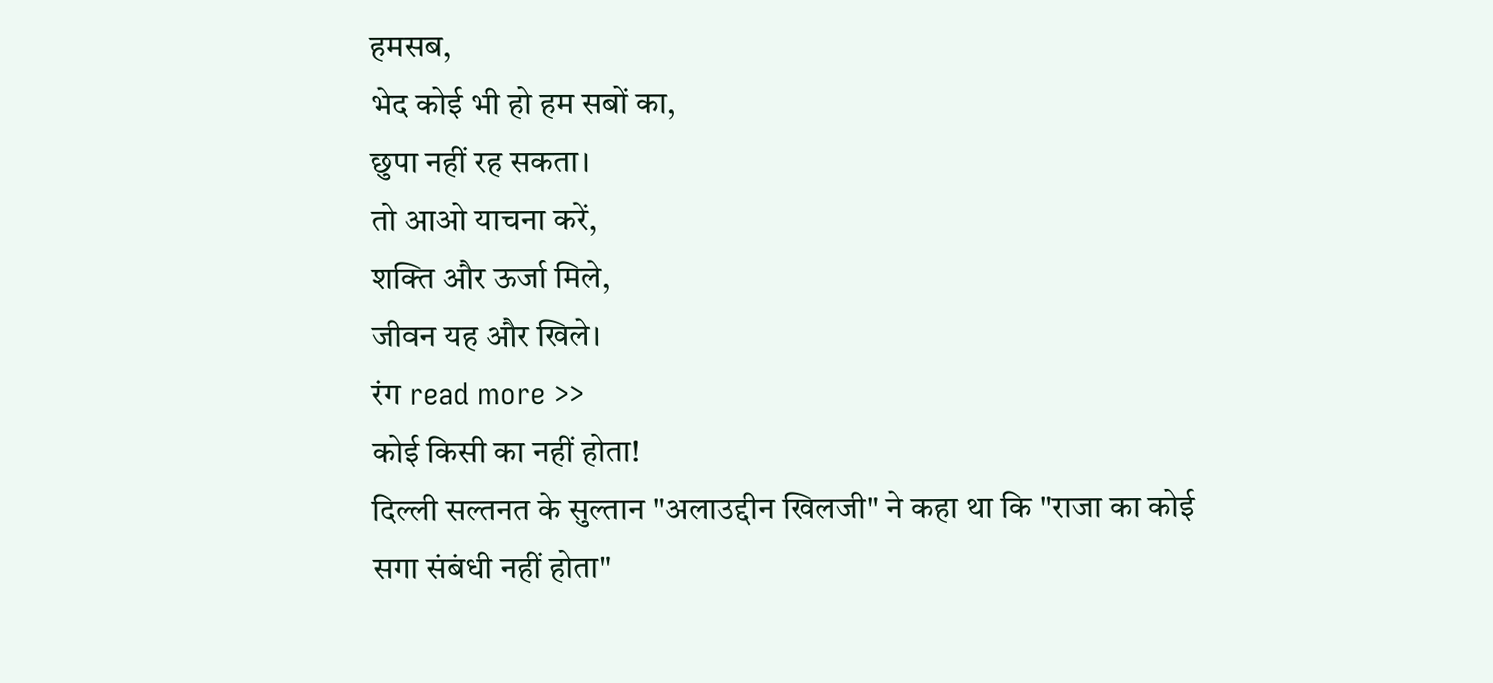हमसब,
भेद कोई भी हो हम सबों का,
छुपा नहीं रह सकता।
तो आओ याचना करें,
शक्ति और ऊर्जा मिले,
जीवन यह और खिले।
रंग read more >>
कोई किसी का नहीं होता!
दिल्ली सल्तनत के सुल्तान "अलाउद्दीन खिलजी" ने कहा था कि "राजा का कोई सगा संबंधी नहीं होता"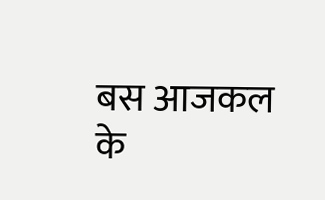बस आजकल के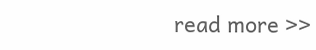read more >>